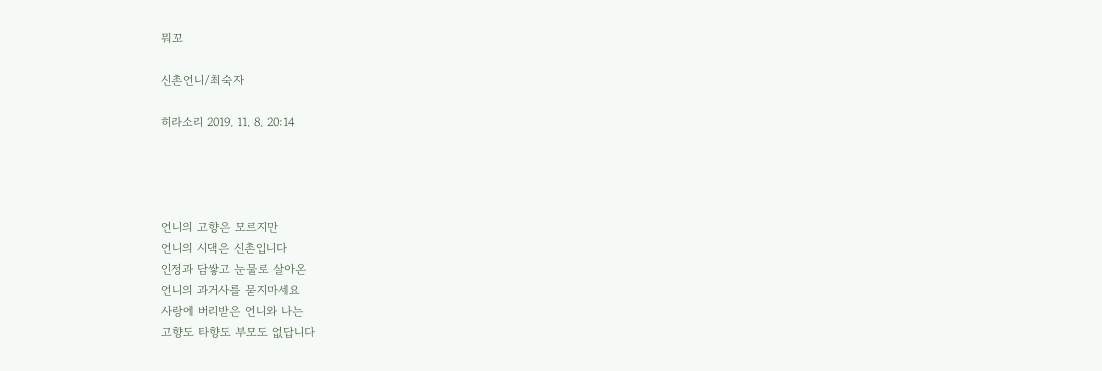뭐꼬

신촌언니/최숙자

히라소리 2019. 11. 8. 20:14




언니의 고향은 모르지만
언니의 시댁은 신촌입니다
인정과 담쌓고 눈물로 살아온
언니의 과거사를 묻지마세요
사랑에 버리받은 언니와 나는
고향도 타향도 부모도 없답니다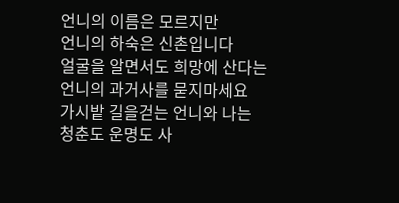언니의 이름은 모르지만
언니의 하숙은 신촌입니다
얼굴을 알면서도 희망에 산다는
언니의 과거사를 묻지마세요
가시밭 길을걷는 언니와 나는
청춘도 운명도 사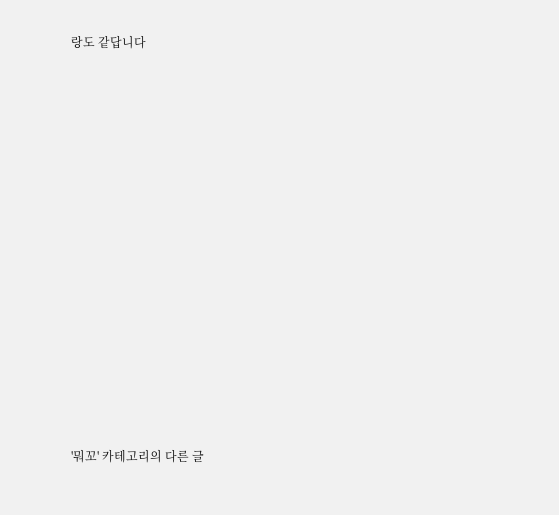랑도 같답니다
















'뭐꼬' 카테고리의 다른 글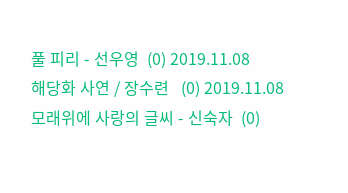풀 피리 - 선우영  (0) 2019.11.08
해당화 사연 / 장수련   (0) 2019.11.08
모래위에 사랑의 글씨 - 신숙자  (0)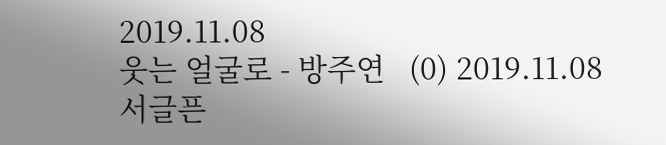2019.11.08
웃는 얼굴로 - 방주연   (0) 2019.11.08
서글픈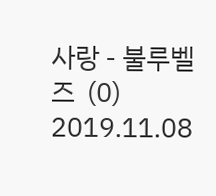사랑 - 불루벨즈  (0) 2019.11.08